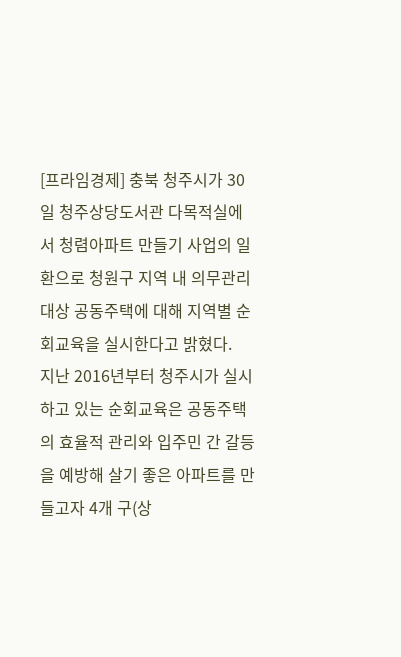[프라임경제] 충북 청주시가 30일 청주상당도서관 다목적실에서 청렴아파트 만들기 사업의 일환으로 청원구 지역 내 의무관리대상 공동주택에 대해 지역별 순회교육을 실시한다고 밝혔다.
지난 2016년부터 청주시가 실시하고 있는 순회교육은 공동주택의 효율적 관리와 입주민 간 갈등을 예방해 살기 좋은 아파트를 만들고자 4개 구(상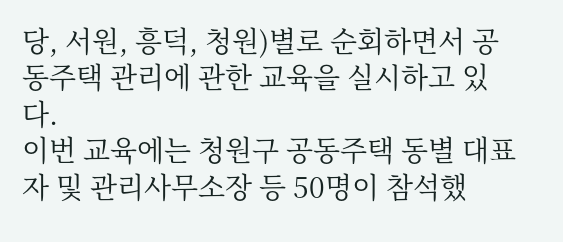당, 서원, 흥덕, 청원)별로 순회하면서 공동주택 관리에 관한 교육을 실시하고 있다.
이번 교육에는 청원구 공동주택 동별 대표자 및 관리사무소장 등 50명이 참석했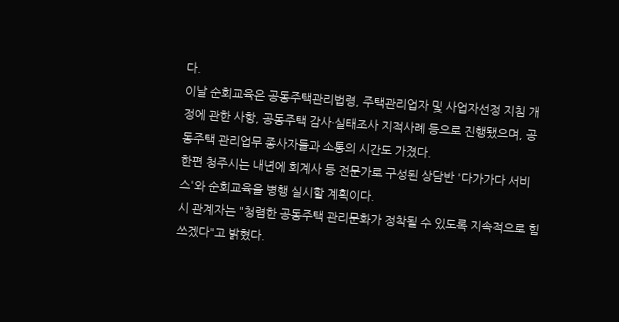다.
이날 순회교육은 공동주택관리법령, 주택관리업자 및 사업자선정 지침 개정에 관한 사항, 공동주택 감사·실태조사 지적사례 등으로 진행됐으며, 공동주택 관리업무 종사자들과 소통의 시간도 가졌다.
한편 청주시는 내년에 회계사 등 전문가로 구성된 상담반 '다가가다 서비스'와 순회교육을 병행 실시할 계획이다.
시 관계자는 "청렴한 공동주택 관리문화가 정착될 수 있도록 지속적으로 힘쓰겠다"고 밝혔다.